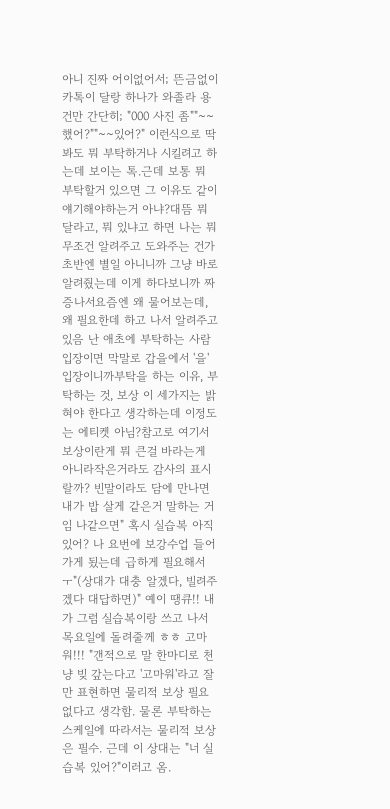아니 진짜 어이없어서; 뜬금없이 카톡이 달랑 하나가 와졸라 용건만 간단히; "000 사진 좀""~~했어?""~~있어?" 이런식으로 딱 봐도 뭐 부탁하거나 시킬려고 하는데 보이는 톡.근데 보통 뭐 부탁할거 있으면 그 이유도 같이 얘기해야하는거 아냐?대뜸 뭐 달라고, 뭐 있냐고 하면 나는 뭐 무조건 알려주고 도와주는 건가 초반엔 별일 아니니까 그냥 바로 알려줬는데 이게 하다보니까 짜증나서요즘엔 왜 물어보는데, 왜 필요한데 하고 나서 알려주고 있음 난 애초에 부탁하는 사람 입장이면 막말로 갑을에서 '을' 입장이니까부탁을 하는 이유, 부탁하는 것, 보상 이 세가지는 밝혀야 한다고 생각하는데 이정도는 에티켓 아님?참고로 여기서 보상이란게 뭐 큰걸 바라는게 아니라작은거라도 감사의 표시랄까? 빈말이라도 담에 만나면 내가 밥 살게 같은거 말하는 거임 나같으면" 혹시 실습복 아직 있어? 나 요번에 보강수업 들어가게 됬는데 급하게 필요해서 ㅜ"(상대가 대충 알겠다, 빌려주겠다 대답하면)" 예이 땡큐!! 내가 그럼 실습복이랑 쓰고 나서 목요일에 돌려줄께 ㅎㅎ 고마워!!! "갠적으로 말 한마디로 천냥 빚 갚는다고 '고마워'라고 잘만 표현하면 물리적 보상 필요 없다고 생각함. 물론 부탁하는 스케일에 따라서는 물리적 보상은 필수. 근데 이 상대는 "너 실습복 있어?"이러고 옴.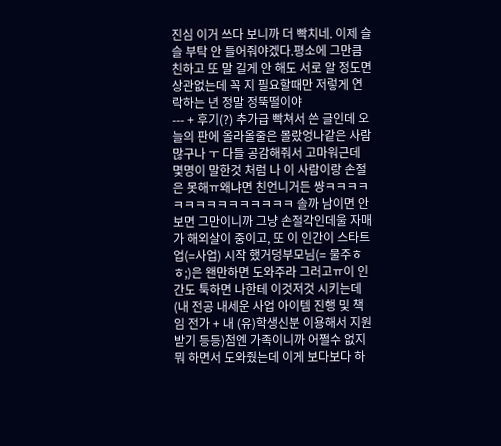진심 이거 쓰다 보니까 더 빡치네. 이제 슬슬 부탁 안 들어줘야겠다.평소에 그만큼 친하고 또 말 길게 안 해도 서로 알 정도면 상관없는데 꼭 지 필요할때만 저렇게 연락하는 년 정말 정뚝떨이야
--- + 후기(?) 추가급 빡쳐서 쓴 글인데 오늘의 판에 올라올줄은 몰랐엉나같은 사람 많구나 ㅜ 다들 공감해줘서 고마워근데 몇명이 말한것 처럼 나 이 사람이랑 손절은 못해ㅠ왜냐면 친언니거든 썅ㅋㅋㅋㅋㅋㅋㅋㅋㅋㅋㅋㅋㅋㅋㅋ 솔까 남이면 안보면 그만이니까 그냥 손절각인데울 자매가 해외살이 중이고, 또 이 인간이 스타트업(=사업) 시작 했거덩부모님(= 물주ㅎㅎ;)은 왠만하면 도와주라 그러고ㅠ이 인간도 툭하면 나한테 이것저것 시키는데 (내 전공 내세운 사업 아이템 진행 및 책임 전가 + 내 (유)학생신분 이용해서 지원받기 등등)첨엔 가족이니까 어쩔수 없지 뭐 하면서 도와줬는데 이게 보다보다 하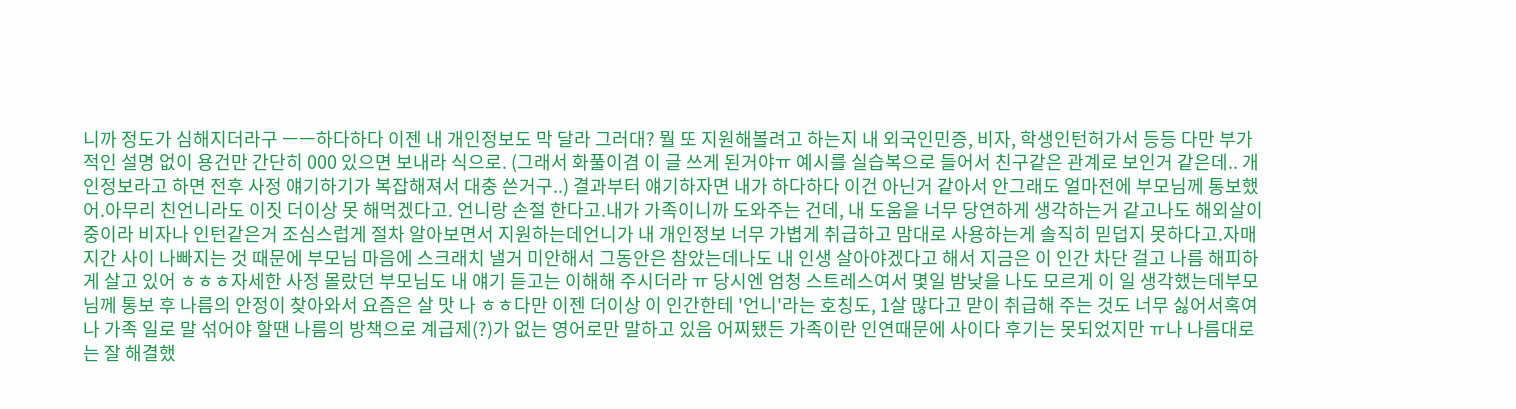니까 정도가 심해지더라구 ㅡㅡ하다하다 이젠 내 개인정보도 막 달라 그러대? 뭘 또 지원해볼려고 하는지 내 외국인민증, 비자, 학생인턴허가서 등등 다만 부가적인 설명 없이 용건만 간단히 000 있으면 보내라 식으로. (그래서 화풀이겸 이 글 쓰게 된거야ㅠ 예시를 실습복으로 들어서 친구같은 관계로 보인거 같은데.. 개인정보라고 하면 전후 사정 얘기하기가 복잡해져서 대충 쓴거구..) 결과부터 얘기하자면 내가 하다하다 이건 아닌거 같아서 안그래도 얼마전에 부모님께 통보했어.아무리 친언니라도 이짓 더이상 못 해먹겠다고. 언니랑 손절 한다고.내가 가족이니까 도와주는 건데, 내 도움을 너무 당연하게 생각하는거 같고나도 해외살이 중이라 비자나 인턴같은거 조심스럽게 절차 알아보면서 지원하는데언니가 내 개인정보 너무 가볍게 취급하고 맘대로 사용하는게 솔직히 믿덥지 못하다고.자매지간 사이 나빠지는 것 때문에 부모님 마음에 스크래치 낼거 미안해서 그동안은 참았는데나도 내 인생 살아야겠다고 해서 지금은 이 인간 차단 걸고 나름 해피하게 살고 있어 ㅎㅎㅎ자세한 사정 몰랐던 부모님도 내 얘기 듣고는 이해해 주시더라 ㅠ 당시엔 엄청 스트레스여서 몇일 밤낮을 나도 모르게 이 일 생각했는데부모님께 통보 후 나름의 안정이 찾아와서 요즘은 살 맛 나 ㅎㅎ다만 이젠 더이상 이 인간한테 '언니'라는 호칭도, 1살 많다고 맏이 취급해 주는 것도 너무 싫어서혹여나 가족 일로 말 섞어야 할땐 나름의 방책으로 계급제(?)가 없는 영어로만 말하고 있음 어찌됐든 가족이란 인연때문에 사이다 후기는 못되었지만 ㅠ나 나름대로는 잘 해결했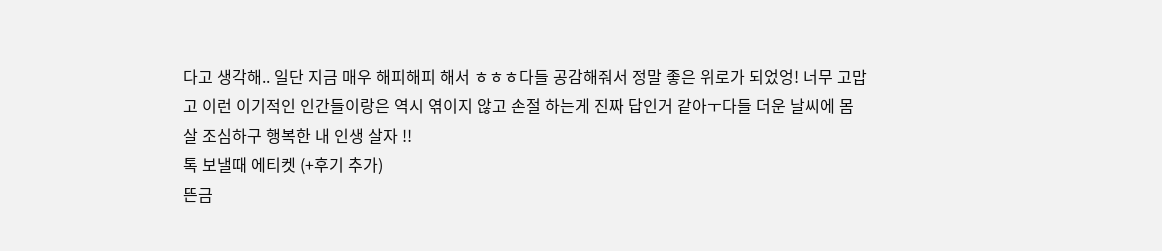다고 생각해.. 일단 지금 매우 해피해피 해서 ㅎㅎㅎ다들 공감해줘서 정말 좋은 위로가 되었엉! 너무 고맙고 이런 이기적인 인간들이랑은 역시 엮이지 않고 손절 하는게 진짜 답인거 같아ㅜ다들 더운 날씨에 몸살 조심하구 행복한 내 인생 살자 !!
톡 보낼때 에티켓 (+후기 추가)
뜬금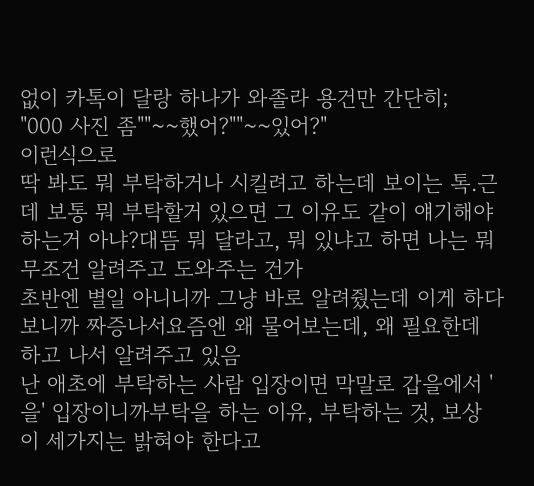없이 카톡이 달랑 하나가 와졸라 용건만 간단히;
"000 사진 좀""~~했어?""~~있어?"
이런식으로
딱 봐도 뭐 부탁하거나 시킬려고 하는데 보이는 톡.근데 보통 뭐 부탁할거 있으면 그 이유도 같이 얘기해야하는거 아냐?대뜸 뭐 달라고, 뭐 있냐고 하면 나는 뭐 무조건 알려주고 도와주는 건가
초반엔 별일 아니니까 그냥 바로 알려줬는데 이게 하다보니까 짜증나서요즘엔 왜 물어보는데, 왜 필요한데 하고 나서 알려주고 있음
난 애초에 부탁하는 사람 입장이면 막말로 갑을에서 '을' 입장이니까부탁을 하는 이유, 부탁하는 것, 보상 이 세가지는 밝혀야 한다고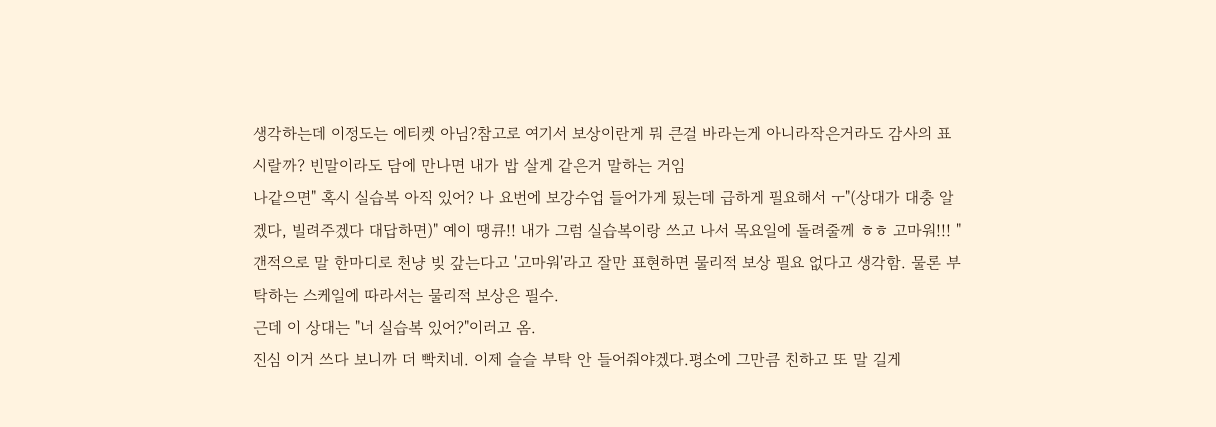생각하는데 이정도는 에티켓 아님?참고로 여기서 보상이란게 뭐 큰걸 바라는게 아니라작은거라도 감사의 표시랄까? 빈말이라도 담에 만나면 내가 밥 살게 같은거 말하는 거임
나같으면" 혹시 실습복 아직 있어? 나 요번에 보강수업 들어가게 됬는데 급하게 필요해서 ㅜ"(상대가 대충 알겠다, 빌려주겠다 대답하면)" 예이 땡큐!! 내가 그럼 실습복이랑 쓰고 나서 목요일에 돌려줄께 ㅎㅎ 고마워!!! "갠적으로 말 한마디로 천냥 빚 갚는다고 '고마워'라고 잘만 표현하면 물리적 보상 필요 없다고 생각함. 물론 부탁하는 스케일에 따라서는 물리적 보상은 필수.
근데 이 상대는 "너 실습복 있어?"이러고 옴.
진심 이거 쓰다 보니까 더 빡치네. 이제 슬슬 부탁 안 들어줘야겠다.평소에 그만큼 친하고 또 말 길게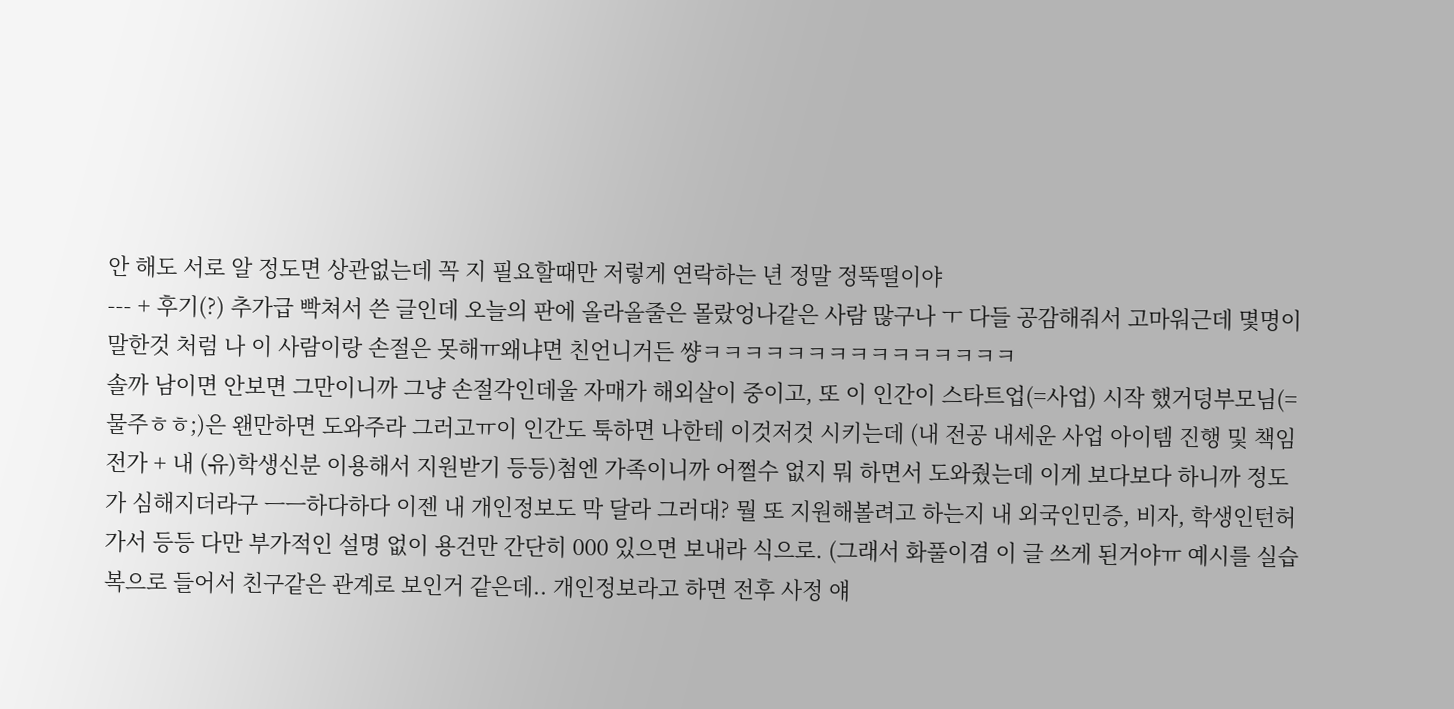안 해도 서로 알 정도면 상관없는데 꼭 지 필요할때만 저렇게 연락하는 년 정말 정뚝떨이야
--- + 후기(?) 추가급 빡쳐서 쓴 글인데 오늘의 판에 올라올줄은 몰랐엉나같은 사람 많구나 ㅜ 다들 공감해줘서 고마워근데 몇명이 말한것 처럼 나 이 사람이랑 손절은 못해ㅠ왜냐면 친언니거든 썅ㅋㅋㅋㅋㅋㅋㅋㅋㅋㅋㅋㅋㅋㅋㅋ
솔까 남이면 안보면 그만이니까 그냥 손절각인데울 자매가 해외살이 중이고, 또 이 인간이 스타트업(=사업) 시작 했거덩부모님(= 물주ㅎㅎ;)은 왠만하면 도와주라 그러고ㅠ이 인간도 툭하면 나한테 이것저것 시키는데 (내 전공 내세운 사업 아이템 진행 및 책임 전가 + 내 (유)학생신분 이용해서 지원받기 등등)첨엔 가족이니까 어쩔수 없지 뭐 하면서 도와줬는데 이게 보다보다 하니까 정도가 심해지더라구 ㅡㅡ하다하다 이젠 내 개인정보도 막 달라 그러대? 뭘 또 지원해볼려고 하는지 내 외국인민증, 비자, 학생인턴허가서 등등 다만 부가적인 설명 없이 용건만 간단히 000 있으면 보내라 식으로. (그래서 화풀이겸 이 글 쓰게 된거야ㅠ 예시를 실습복으로 들어서 친구같은 관계로 보인거 같은데.. 개인정보라고 하면 전후 사정 얘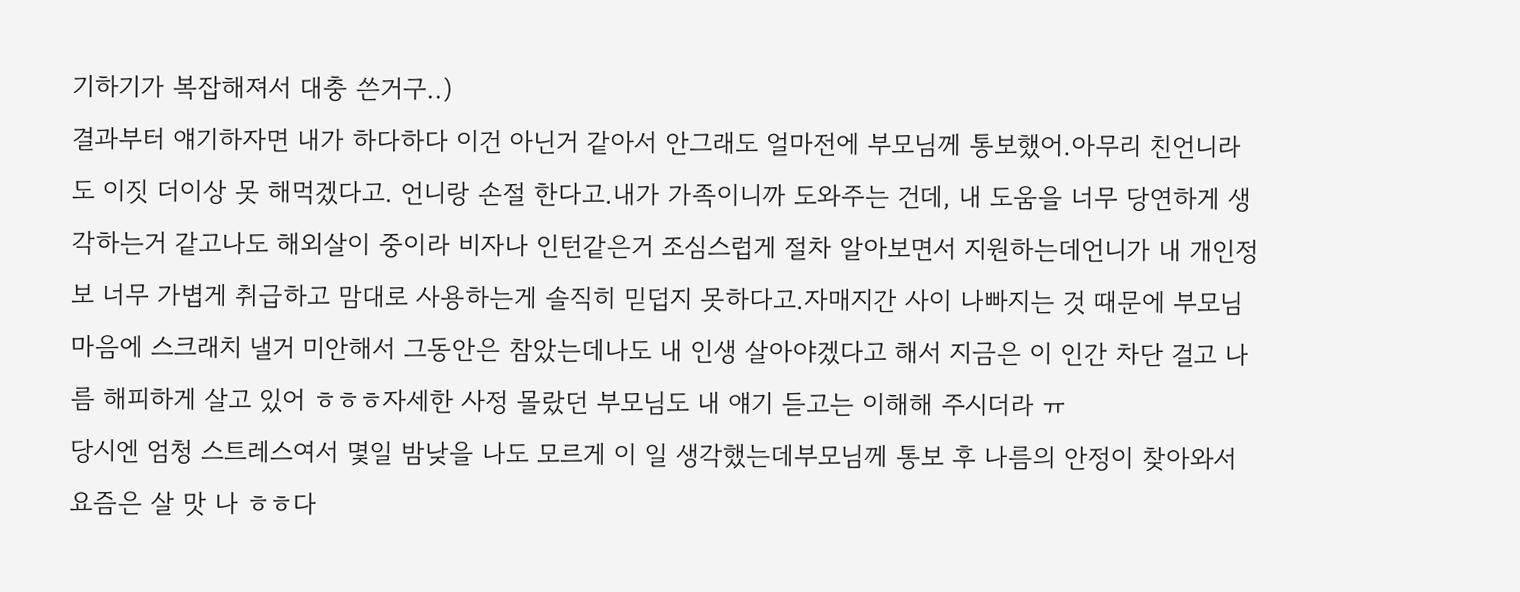기하기가 복잡해져서 대충 쓴거구..)
결과부터 얘기하자면 내가 하다하다 이건 아닌거 같아서 안그래도 얼마전에 부모님께 통보했어.아무리 친언니라도 이짓 더이상 못 해먹겠다고. 언니랑 손절 한다고.내가 가족이니까 도와주는 건데, 내 도움을 너무 당연하게 생각하는거 같고나도 해외살이 중이라 비자나 인턴같은거 조심스럽게 절차 알아보면서 지원하는데언니가 내 개인정보 너무 가볍게 취급하고 맘대로 사용하는게 솔직히 믿덥지 못하다고.자매지간 사이 나빠지는 것 때문에 부모님 마음에 스크래치 낼거 미안해서 그동안은 참았는데나도 내 인생 살아야겠다고 해서 지금은 이 인간 차단 걸고 나름 해피하게 살고 있어 ㅎㅎㅎ자세한 사정 몰랐던 부모님도 내 얘기 듣고는 이해해 주시더라 ㅠ
당시엔 엄청 스트레스여서 몇일 밤낮을 나도 모르게 이 일 생각했는데부모님께 통보 후 나름의 안정이 찾아와서 요즘은 살 맛 나 ㅎㅎ다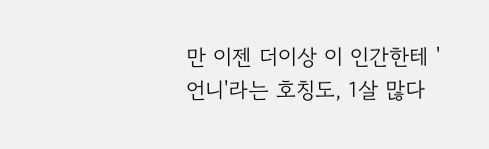만 이젠 더이상 이 인간한테 '언니'라는 호칭도, 1살 많다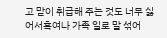고 맏이 취급해 주는 것도 너무 싫어서혹여나 가족 일로 말 섞어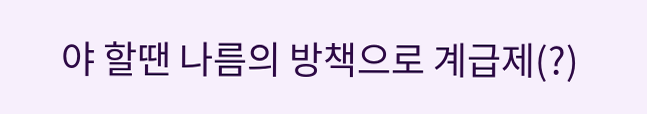야 할땐 나름의 방책으로 계급제(?)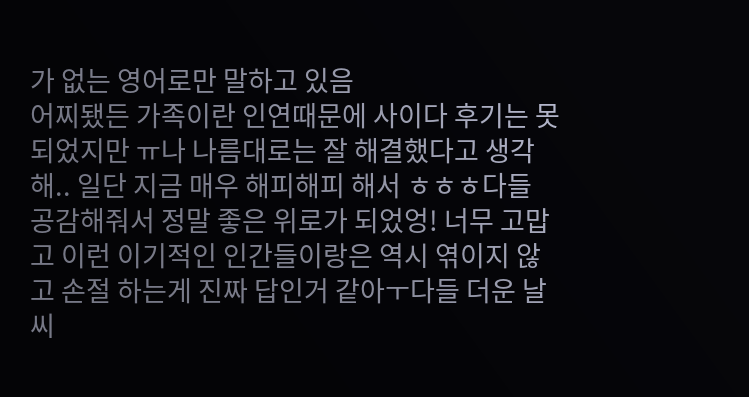가 없는 영어로만 말하고 있음
어찌됐든 가족이란 인연때문에 사이다 후기는 못되었지만 ㅠ나 나름대로는 잘 해결했다고 생각해.. 일단 지금 매우 해피해피 해서 ㅎㅎㅎ다들 공감해줘서 정말 좋은 위로가 되었엉! 너무 고맙고 이런 이기적인 인간들이랑은 역시 엮이지 않고 손절 하는게 진짜 답인거 같아ㅜ다들 더운 날씨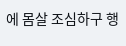에 몸살 조심하구 행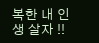복한 내 인생 살자 !!